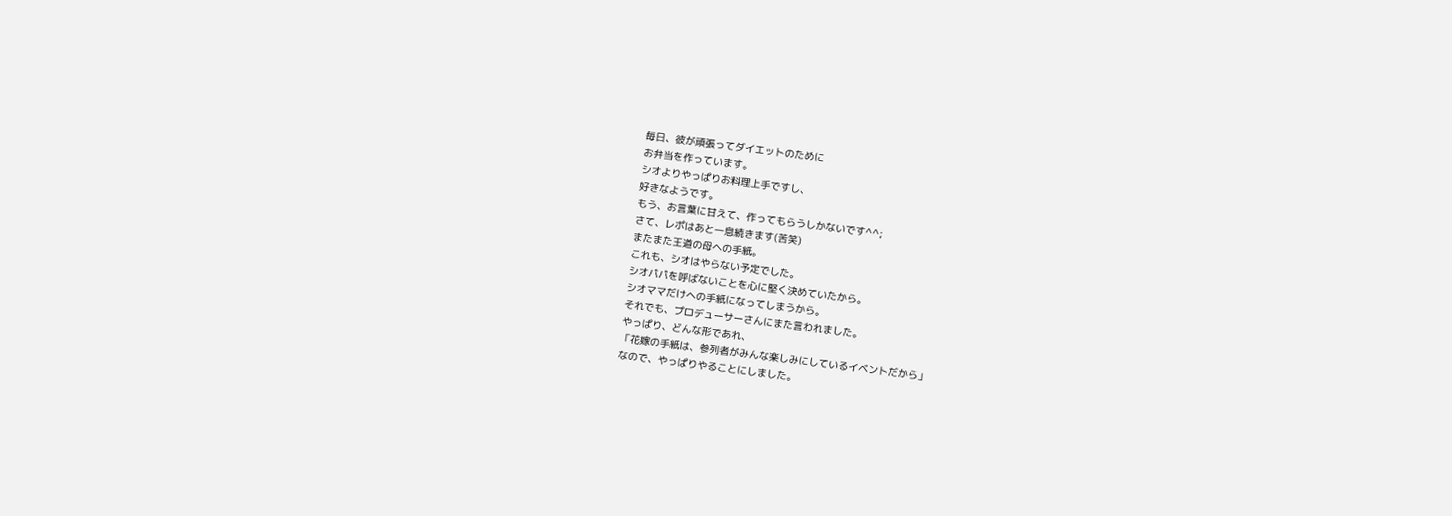毎日、彼が頑張ってダイエットのために
お弁当を作っています。
シオよりやっぱりお料理上手ですし、
好きなようです。
もう、お言葉に甘えて、作ってもらうしかないです^^;
さて、レポはあと一息続きます(苦笑)
またまた王道の母への手紙。
これも、シオはやらない予定でした。
シオパパを呼ばないことを心に堅く決めていたから。
シオママだけへの手紙になってしまうから。
それでも、プロデューサーさんにまた言われました。
やっぱり、どんな形であれ、
「花嫁の手紙は、参列者がみんな楽しみにしているイベントだから」
なので、やっぱりやることにしました。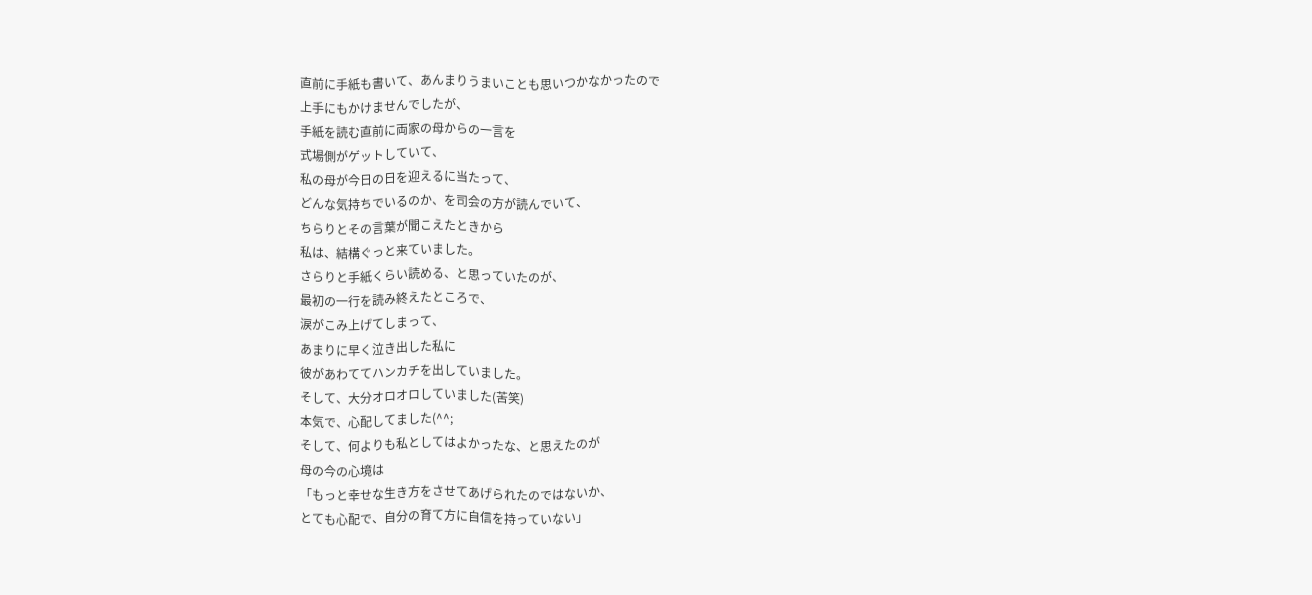直前に手紙も書いて、あんまりうまいことも思いつかなかったので
上手にもかけませんでしたが、
手紙を読む直前に両家の母からの一言を
式場側がゲットしていて、
私の母が今日の日を迎えるに当たって、
どんな気持ちでいるのか、を司会の方が読んでいて、
ちらりとその言葉が聞こえたときから
私は、結構ぐっと来ていました。
さらりと手紙くらい読める、と思っていたのが、
最初の一行を読み終えたところで、
涙がこみ上げてしまって、
あまりに早く泣き出した私に
彼があわててハンカチを出していました。
そして、大分オロオロしていました(苦笑)
本気で、心配してました(^^;
そして、何よりも私としてはよかったな、と思えたのが
母の今の心境は
「もっと幸せな生き方をさせてあげられたのではないか、
とても心配で、自分の育て方に自信を持っていない」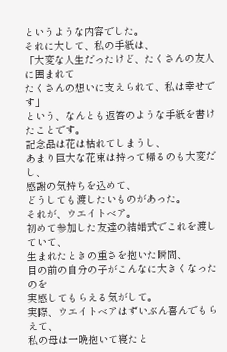というような内容でした。
それに大して、私の手紙は、
「大変な人生だったけど、たくさんの友人に囲まれて
たくさんの想いに支えられて、私は幸せです」
という、なんとも返答のような手紙を書けたことです。
記念品は花は枯れてしまうし、
あまり巨大な花束は持って帰るのも大変だし、
感謝の気持ちを込めて、
どうしても渡したいものがあった。
それが、ウエイトベア。
初めて参加した友達の結婚式でこれを渡していて、
生まれたときの重さを抱いた瞬間、
目の前の自分の子がこんなに大きくなったのを
実感してもらえる気がして。
実際、ウエイトベアはずいぶん喜んでもらえて、
私の母は一晩抱いて寝たと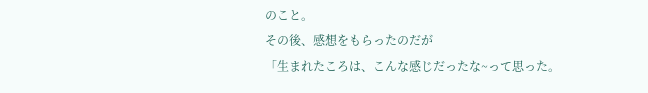のこと。
その後、感想をもらったのだが
「生まれたころは、こんな感じだったな~って思った。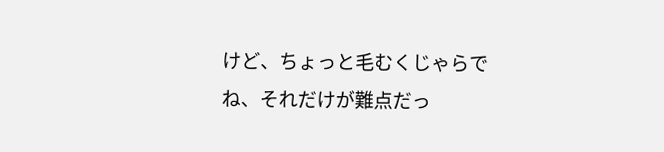けど、ちょっと毛むくじゃらでね、それだけが難点だっ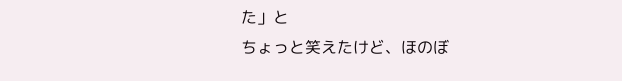た」と
ちょっと笑えたけど、ほのぼ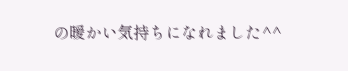の暖かい気持ちになれました^^